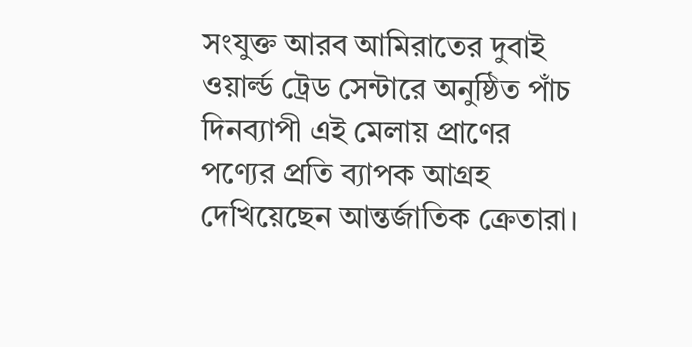সংযুক্ত আরব আমিরাতের দুবাই ওয়ার্ল্ড ট্রেড সেন্টারে অনুষ্ঠিত পাঁচ দিনব্যাপী এই মেলায় প্রাণের পণ্যের প্রতি ব্যাপক আগ্রহ দেখিয়েছেন আন্তর্জাতিক ক্রেতারা।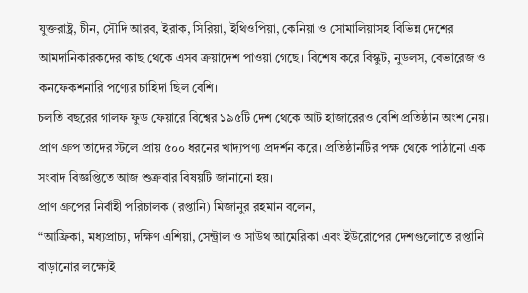যুক্তরাষ্ট্র, চীন, সৌদি আরব, ইরাক, সিরিয়া, ইথিওপিয়া, কেনিয়া ও সোমালিয়াসহ বিভিন্ন দেশের আমদানিকারকদের কাছ থেকে এসব ক্রয়াদেশ পাওয়া গেছে। বিশেষ করে বিস্কুট, নুডলস, বেভারেজ ও কনফেকশনারি পণ্যের চাহিদা ছিল বেশি।
চলতি বছরের গালফ ফুড ফেয়ারে বিশ্বের ১৯৫টি দেশ থেকে আট হাজারেরও বেশি প্রতিষ্ঠান অংশ নেয়। প্রাণ গ্রুপ তাদের স্টলে প্রায় ৫০০ ধরনের খাদ্যপণ্য প্রদর্শন করে। প্রতিষ্ঠানটির পক্ষ থেকে পাঠানো এক সংবাদ বিজ্ঞপ্তিতে আজ শুক্রবার বিষয়টি জানানো হয়।
প্রাণ গ্রুপের নির্বাহী পরিচালক (রপ্তানি) মিজানুর রহমান বলেন,
“আফ্রিকা, মধ্যপ্রাচ্য, দক্ষিণ এশিয়া, সেন্ট্রাল ও সাউথ আমেরিকা এবং ইউরোপের দেশগুলোতে রপ্তানি বাড়ানোর লক্ষ্যেই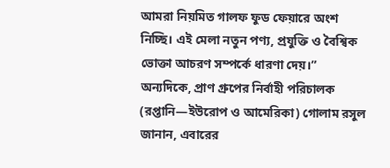আমরা নিয়মিত গালফ ফুড ফেয়ারে অংশ নিচ্ছি। এই মেলা নতুন পণ্য, প্রযুক্তি ও বৈশ্বিক ভোক্তা আচরণ সম্পর্কে ধারণা দেয়।”
অন্যদিকে, প্রাণ গ্রুপের নির্বাহী পরিচালক (রপ্তানি—ইউরোপ ও আমেরিকা) গোলাম রসুল জানান, এবারের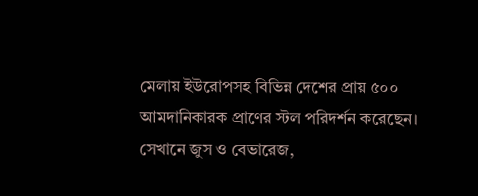মেলায় ইউরোপসহ বিভিন্ন দেশের প্রায় ৫০০ আমদানিকারক প্রাণের স্টল পরিদর্শন করেছেন। সেখানে জুস ও বেভারেজ,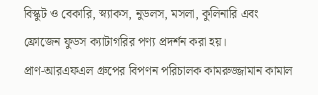বিস্কুট ও বেকারি, স্ন্যাকস, নুডলস, মসলা, কুলিনারি এবং ফ্রোজেন ফুডস ক্যাটাগরির পণ্য প্রদর্শন করা হয়।
প্রাণ-আরএফএল গ্রুপের বিপণন পরিচালক কামরুজ্জামান কামাল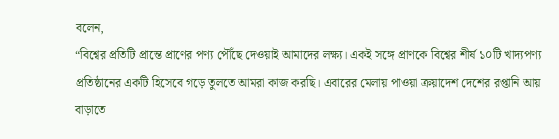বলেন,
“বিশ্বের প্রতিটি প্রান্তে প্রাণের পণ্য পৌঁছে দেওয়াই আমাদের লক্ষ্য। একই সঙ্গে প্রাণকে বিশ্বের শীর্ষ ১০টি খাদ্যপণ্য প্রতিষ্ঠানের একটি হিসেবে গড়ে তুলতে আমরা কাজ করছি। এবারের মেলায় পাওয়া ক্রয়াদেশ দেশের রপ্তানি আয় বাড়াতে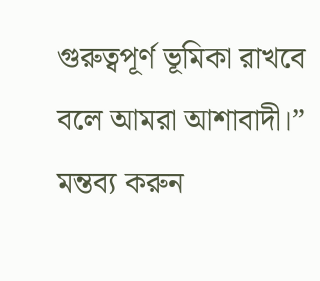গুরুত্বপূর্ণ ভূমিকা রাখবে বলে আমরা আশাবাদী।”
মন্তব্য করুন